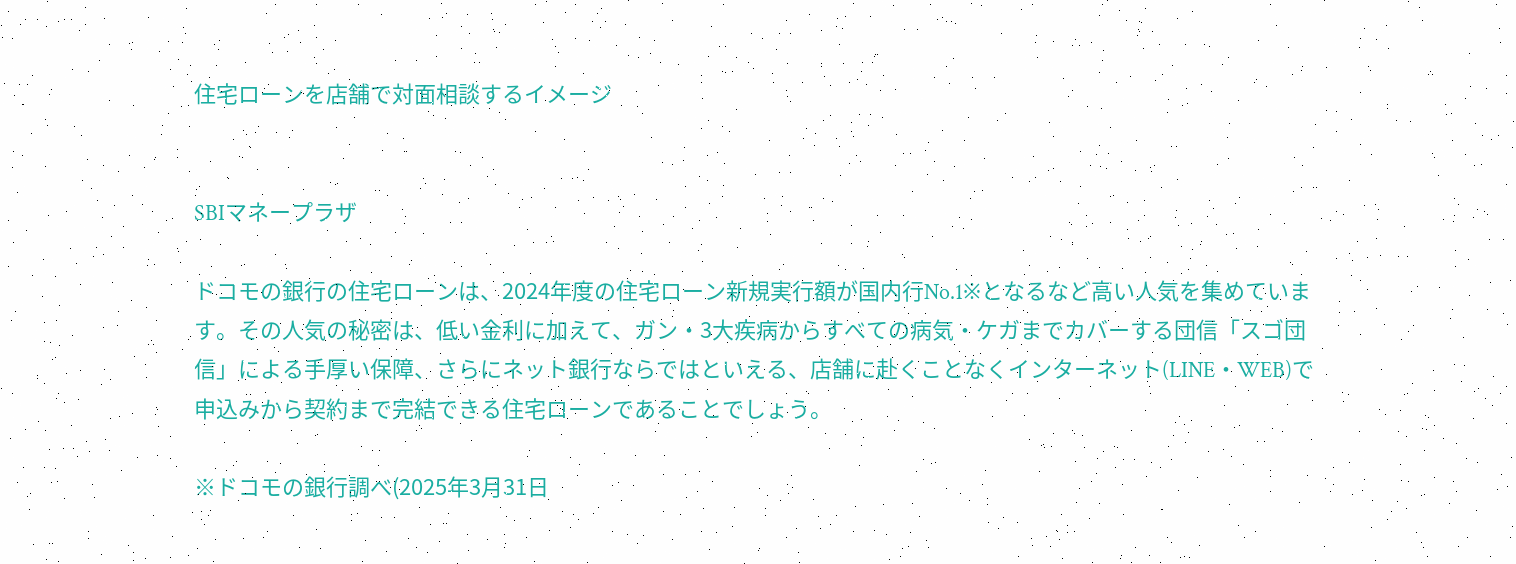住宅ローンを店舗で対面相談するイメージ


SBIマネープラザ

ドコモの銀行の住宅ローンは、2024年度の住宅ローン新規実行額が国内行No.1※となるなど高い人気を集めています。その人気の秘密は、低い金利に加えて、ガン・3大疾病からすべての病気・ケガまでカバーする団信「スゴ団信」による手厚い保障、さらにネット銀行ならではといえる、店舗に赴くことなくインターネット(LINE・WEB)で申込みから契約まで完結できる住宅ローンであることでしょう。

※ドコモの銀行調べ(2025年3月31日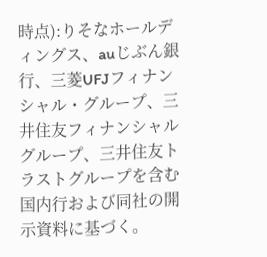時点):りそなホールディングス、auじぶん銀行、三菱UFJフィナンシャル・グループ、三井住友フィナンシャルグループ、三井住友トラストグループを含む国内行および同社の開示資料に基づく。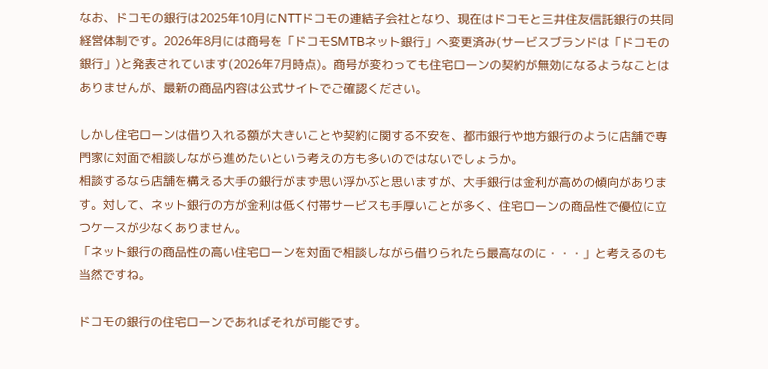なお、ドコモの銀行は2025年10月にNTTドコモの連結子会社となり、現在はドコモと三井住友信託銀行の共同経営体制です。2026年8月には商号を「ドコモSMTBネット銀行」へ変更済み(サービスブランドは「ドコモの銀行」)と発表されています(2026年7月時点)。商号が変わっても住宅ローンの契約が無効になるようなことはありませんが、最新の商品内容は公式サイトでご確認ください。

しかし住宅ローンは借り入れる額が大きいことや契約に関する不安を、都市銀行や地方銀行のように店舗で専門家に対面で相談しながら進めたいという考えの方も多いのではないでしょうか。
相談するなら店舗を構える大手の銀行がまず思い浮かぶと思いますが、大手銀行は金利が高めの傾向があります。対して、ネット銀行の方が金利は低く付帯サービスも手厚いことが多く、住宅ローンの商品性で優位に立つケースが少なくありません。
「ネット銀行の商品性の高い住宅ローンを対面で相談しながら借りられたら最高なのに・・・」と考えるのも当然ですね。

ドコモの銀行の住宅ローンであればそれが可能です。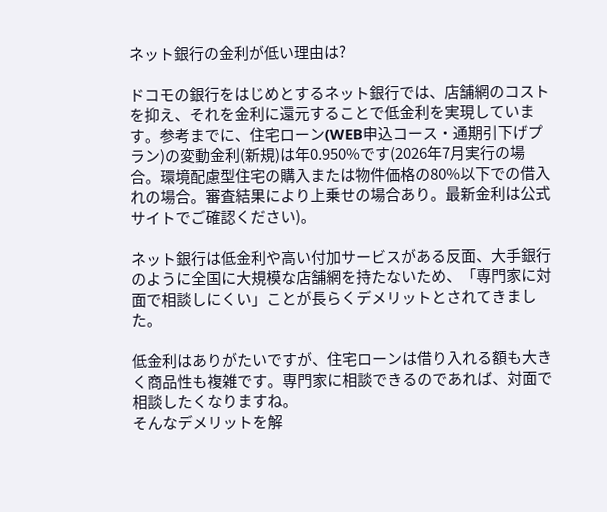ネット銀行の金利が低い理由は?

ドコモの銀行をはじめとするネット銀行では、店舗網のコストを抑え、それを金利に還元することで低金利を実現しています。参考までに、住宅ローン(WEB申込コース・通期引下げプラン)の変動金利(新規)は年0.950%です(2026年7月実行の場合。環境配慮型住宅の購入または物件価格の80%以下での借入れの場合。審査結果により上乗せの場合あり。最新金利は公式サイトでご確認ください)。

ネット銀行は低金利や高い付加サービスがある反面、大手銀行のように全国に大規模な店舗網を持たないため、「専門家に対面で相談しにくい」ことが長らくデメリットとされてきました。

低金利はありがたいですが、住宅ローンは借り入れる額も大きく商品性も複雑です。専門家に相談できるのであれば、対面で相談したくなりますね。
そんなデメリットを解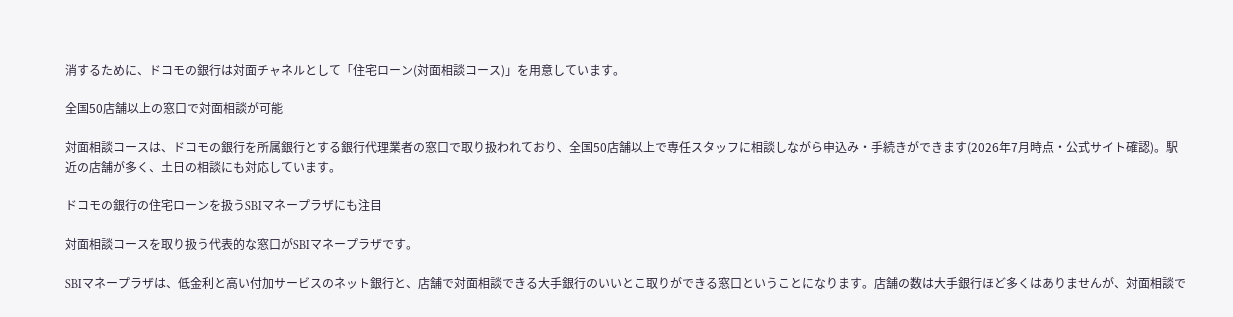消するために、ドコモの銀行は対面チャネルとして「住宅ローン(対面相談コース)」を用意しています。

全国50店舗以上の窓口で対面相談が可能

対面相談コースは、ドコモの銀行を所属銀行とする銀行代理業者の窓口で取り扱われており、全国50店舗以上で専任スタッフに相談しながら申込み・手続きができます(2026年7月時点・公式サイト確認)。駅近の店舗が多く、土日の相談にも対応しています。

ドコモの銀行の住宅ローンを扱うSBIマネープラザにも注目

対面相談コースを取り扱う代表的な窓口がSBIマネープラザです。

SBIマネープラザは、低金利と高い付加サービスのネット銀行と、店舗で対面相談できる大手銀行のいいとこ取りができる窓口ということになります。店舗の数は大手銀行ほど多くはありませんが、対面相談で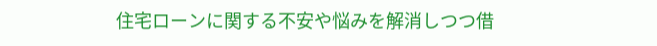住宅ローンに関する不安や悩みを解消しつつ借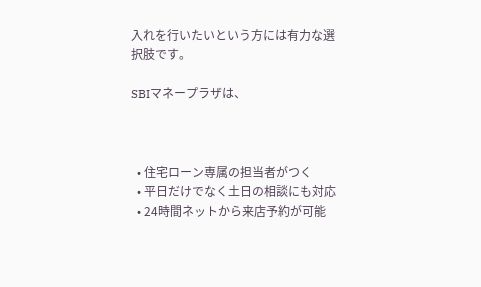入れを行いたいという方には有力な選択肢です。

SBIマネープラザは、



  • 住宅ローン専属の担当者がつく
  • 平日だけでなく土日の相談にも対応
  • 24時間ネットから来店予約が可能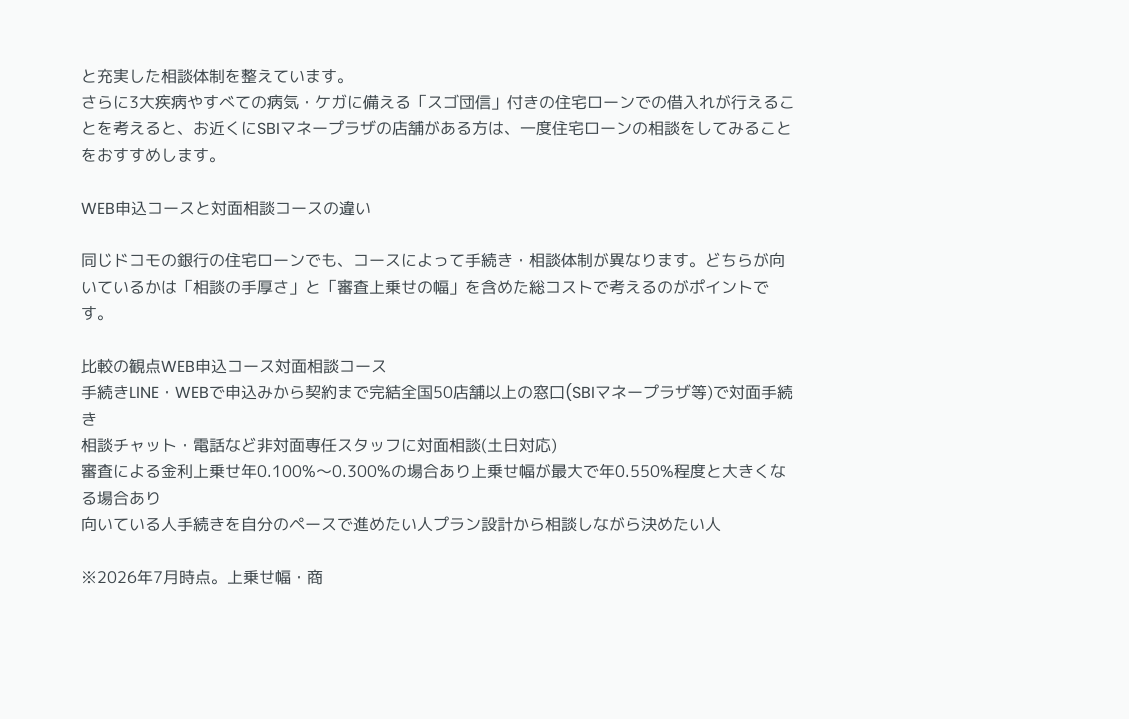と充実した相談体制を整えています。
さらに3大疾病やすべての病気・ケガに備える「スゴ団信」付きの住宅ローンでの借入れが行えることを考えると、お近くにSBIマネープラザの店舗がある方は、一度住宅ローンの相談をしてみることをおすすめします。

WEB申込コースと対面相談コースの違い

同じドコモの銀行の住宅ローンでも、コースによって手続き・相談体制が異なります。どちらが向いているかは「相談の手厚さ」と「審査上乗せの幅」を含めた総コストで考えるのがポイントです。

比較の観点WEB申込コース対面相談コース
手続きLINE・WEBで申込みから契約まで完結全国50店舗以上の窓口(SBIマネープラザ等)で対面手続き
相談チャット・電話など非対面専任スタッフに対面相談(土日対応)
審査による金利上乗せ年0.100%〜0.300%の場合あり上乗せ幅が最大で年0.550%程度と大きくなる場合あり
向いている人手続きを自分のペースで進めたい人プラン設計から相談しながら決めたい人

※2026年7月時点。上乗せ幅・商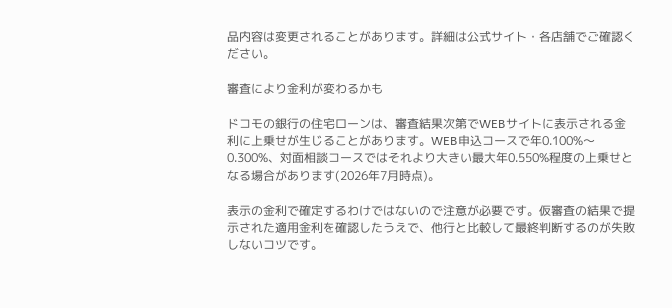品内容は変更されることがあります。詳細は公式サイト・各店舗でご確認ください。

審査により金利が変わるかも

ドコモの銀行の住宅ローンは、審査結果次第でWEBサイトに表示される金利に上乗せが生じることがあります。WEB申込コースで年0.100%〜0.300%、対面相談コースではそれより大きい最大年0.550%程度の上乗せとなる場合があります(2026年7月時点)。

表示の金利で確定するわけではないので注意が必要です。仮審査の結果で提示された適用金利を確認したうえで、他行と比較して最終判断するのが失敗しないコツです。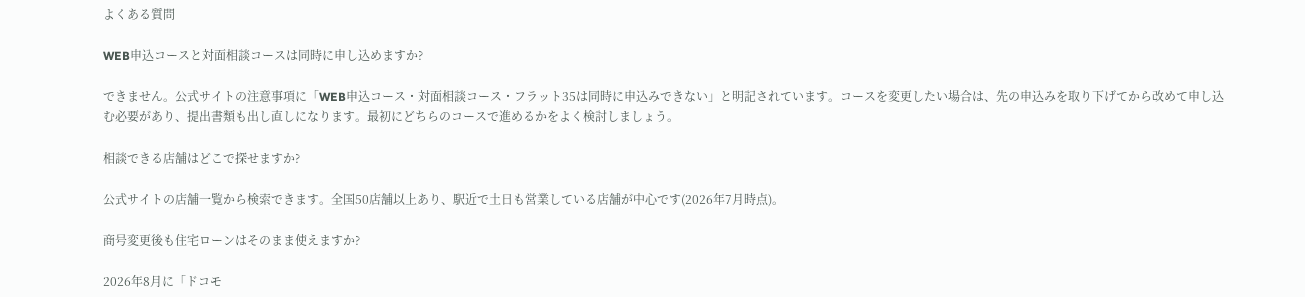よくある質問

WEB申込コースと対面相談コースは同時に申し込めますか?

できません。公式サイトの注意事項に「WEB申込コース・対面相談コース・フラット35は同時に申込みできない」と明記されています。コースを変更したい場合は、先の申込みを取り下げてから改めて申し込む必要があり、提出書類も出し直しになります。最初にどちらのコースで進めるかをよく検討しましょう。

相談できる店舗はどこで探せますか?

公式サイトの店舗一覧から検索できます。全国50店舗以上あり、駅近で土日も営業している店舗が中心です(2026年7月時点)。

商号変更後も住宅ローンはそのまま使えますか?

2026年8月に「ドコモ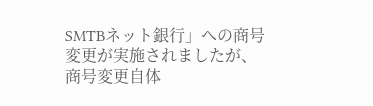SMTBネット銀行」への商号変更が実施されましたが、商号変更自体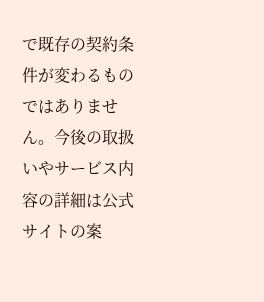で既存の契約条件が変わるものではありません。今後の取扱いやサービス内容の詳細は公式サイトの案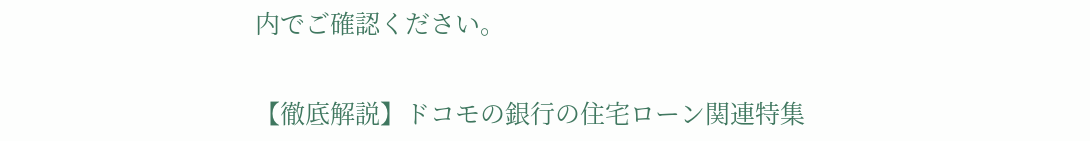内でご確認ください。


【徹底解説】ドコモの銀行の住宅ローン関連特集